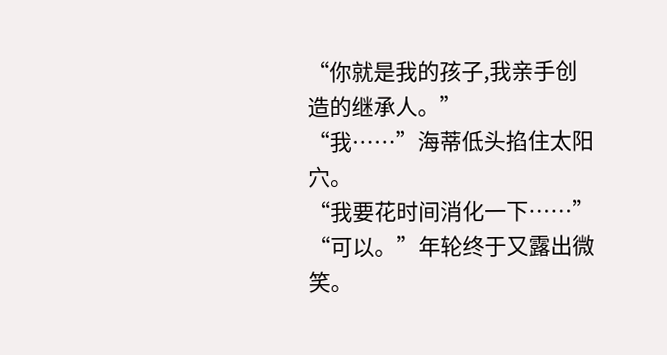“你就是我的孩子,我亲手创造的继承人。”
“我……”海蒂低头掐住太阳穴。
“我要花时间消化一下……”
“可以。”年轮终于又露出微笑。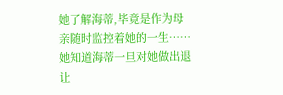她了解海蒂,毕竟是作为母亲随时监控着她的一生……她知道海蒂一旦对她做出退让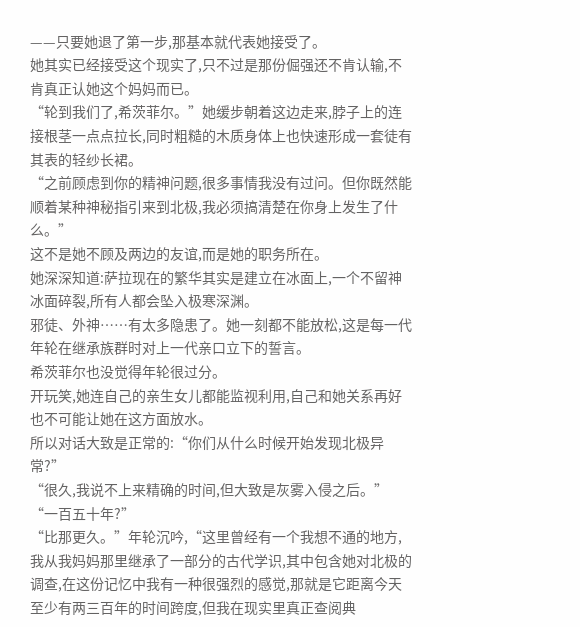——只要她退了第一步,那基本就代表她接受了。
她其实已经接受这个现实了,只不过是那份倔强还不肯认输,不肯真正认她这个妈妈而已。
“轮到我们了,希茨菲尔。”她缓步朝着这边走来,脖子上的连接根茎一点点拉长,同时粗糙的木质身体上也快速形成一套徒有其表的轻纱长裙。
“之前顾虑到你的精神问题,很多事情我没有过问。但你既然能顺着某种神秘指引来到北极,我必须搞清楚在你身上发生了什么。”
这不是她不顾及两边的友谊,而是她的职务所在。
她深深知道:萨拉现在的繁华其实是建立在冰面上,一个不留神冰面碎裂,所有人都会坠入极寒深渊。
邪徒、外神……有太多隐患了。她一刻都不能放松,这是每一代年轮在继承族群时对上一代亲口立下的誓言。
希茨菲尔也没觉得年轮很过分。
开玩笑,她连自己的亲生女儿都能监视利用,自己和她关系再好也不可能让她在这方面放水。
所以对话大致是正常的:“你们从什么时候开始发现北极异常?”
“很久,我说不上来精确的时间,但大致是灰雾入侵之后。”
“一百五十年?”
“比那更久。”年轮沉吟,“这里曾经有一个我想不通的地方,我从我妈妈那里继承了一部分的古代学识,其中包含她对北极的调查,在这份记忆中我有一种很强烈的感觉,那就是它距离今天至少有两三百年的时间跨度,但我在现实里真正查阅典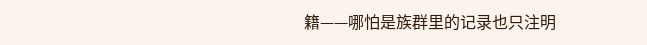籍——哪怕是族群里的记录也只注明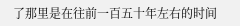了那里是在往前一百五十年左右的时间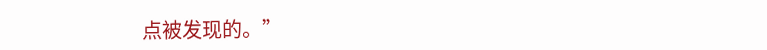点被发现的。”